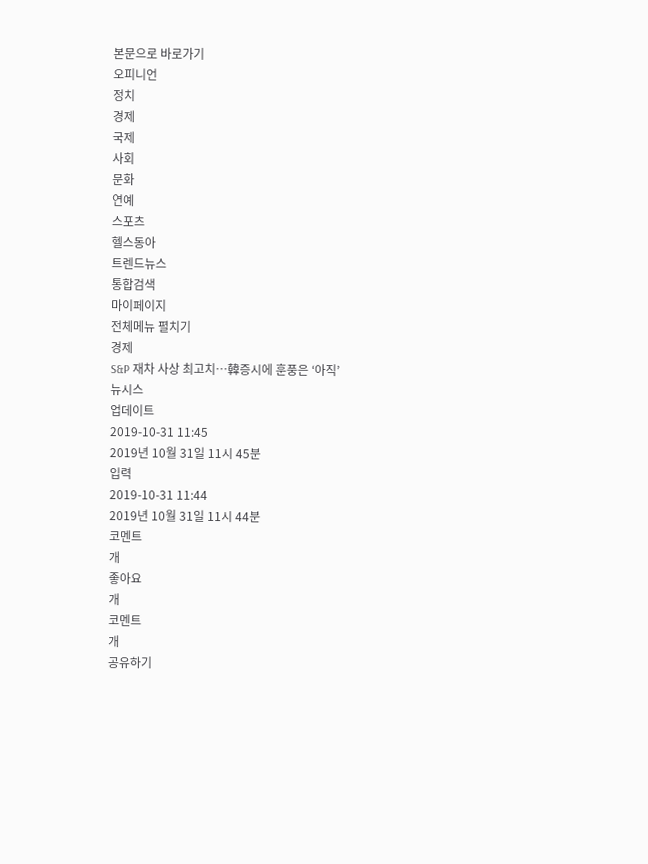본문으로 바로가기
오피니언
정치
경제
국제
사회
문화
연예
스포츠
헬스동아
트렌드뉴스
통합검색
마이페이지
전체메뉴 펼치기
경제
S&P 재차 사상 최고치…韓증시에 훈풍은 ‘아직’
뉴시스
업데이트
2019-10-31 11:45
2019년 10월 31일 11시 45분
입력
2019-10-31 11:44
2019년 10월 31일 11시 44분
코멘트
개
좋아요
개
코멘트
개
공유하기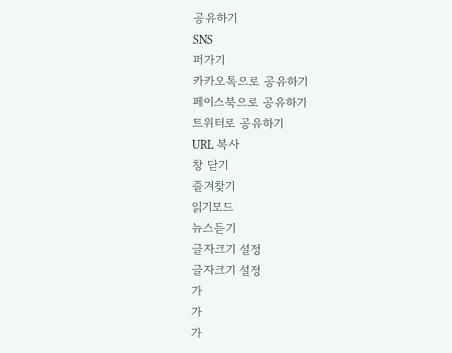공유하기
SNS
퍼가기
카카오톡으로 공유하기
페이스북으로 공유하기
트위터로 공유하기
URL 복사
창 닫기
즐겨찾기
읽기모드
뉴스듣기
글자크기 설정
글자크기 설정
가
가
가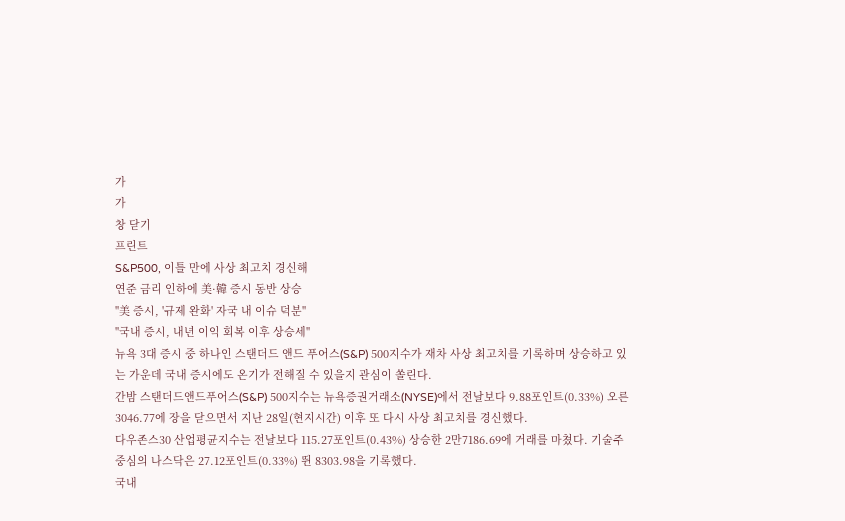가
가
창 닫기
프린트
S&P500, 이틀 만에 사상 최고치 경신해
연준 금리 인하에 美·韓 증시 동반 상승
"美 증시, '규제 완화' 자국 내 이슈 덕분"
"국내 증시, 내년 이익 회복 이후 상승세"
뉴욕 3대 증시 중 하나인 스탠더드 앤드 푸어스(S&P) 500지수가 재차 사상 최고치를 기록하며 상승하고 있는 가운데 국내 증시에도 온기가 전해질 수 있을지 관심이 쏠린다.
간밤 스탠더드앤드푸어스(S&P) 500지수는 뉴욕증권거래소(NYSE)에서 전날보다 9.88포인트(0.33%) 오른 3046.77에 장을 닫으면서 지난 28일(현지시간) 이후 또 다시 사상 최고치를 경신했다.
다우존스30 산업평균지수는 전날보다 115.27포인트(0.43%) 상승한 2만7186.69에 거래를 마쳤다. 기술주 중심의 나스닥은 27.12포인트(0.33%) 뛴 8303.98을 기록했다.
국내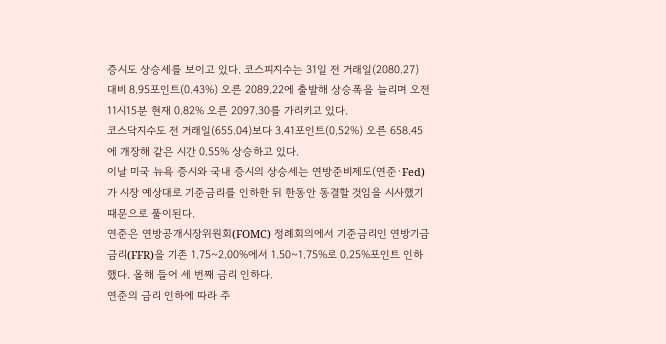증시도 상승세를 보이고 있다. 코스피지수는 31일 전 거래일(2080.27) 대비 8.95포인트(0.43%) 오른 2089.22에 출발해 상승폭을 늘리며 오전 11시15분 현재 0.82% 오른 2097.30를 가리키고 있다.
코스닥지수도 전 거래일(655.04)보다 3.41포인트(0.52%) 오른 658.45에 개장해 같은 시간 0.55% 상승하고 있다.
이날 미국 뉴욕 증시와 국내 증시의 상승세는 연방준비제도(연준·Fed)가 시장 예상대로 기준금리를 인하한 뒤 한동안 동결할 것임을 시사했기 때문으로 풀이된다.
연준은 연방공개시장위원회(FOMC) 정례회의에서 기준금리인 연방기금금리(FFR)을 기존 1.75~2.00%에서 1.50~1.75%로 0.25%포인트 인하했다. 올해 들어 세 번째 금리 인하다.
연준의 금리 인하에 따라 주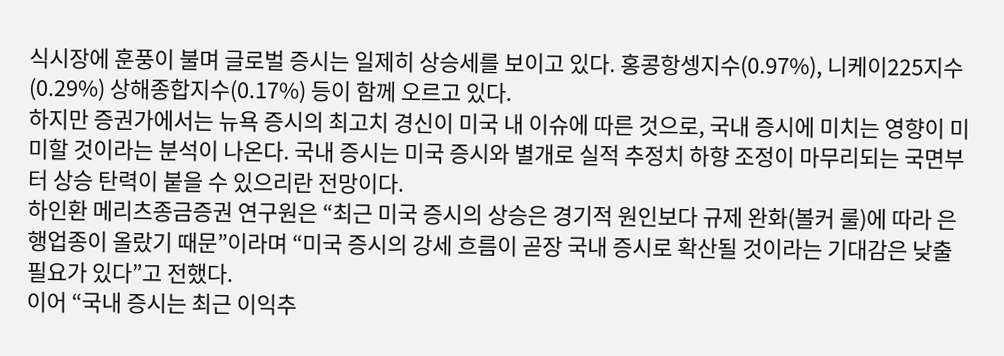식시장에 훈풍이 불며 글로벌 증시는 일제히 상승세를 보이고 있다. 홍콩항셍지수(0.97%), 니케이225지수(0.29%) 상해종합지수(0.17%) 등이 함께 오르고 있다.
하지만 증권가에서는 뉴욕 증시의 최고치 경신이 미국 내 이슈에 따른 것으로, 국내 증시에 미치는 영향이 미미할 것이라는 분석이 나온다. 국내 증시는 미국 증시와 별개로 실적 추정치 하향 조정이 마무리되는 국면부터 상승 탄력이 붙을 수 있으리란 전망이다.
하인환 메리츠종금증권 연구원은 “최근 미국 증시의 상승은 경기적 원인보다 규제 완화(볼커 룰)에 따라 은행업종이 올랐기 때문”이라며 “미국 증시의 강세 흐름이 곧장 국내 증시로 확산될 것이라는 기대감은 낮출 필요가 있다”고 전했다.
이어 “국내 증시는 최근 이익추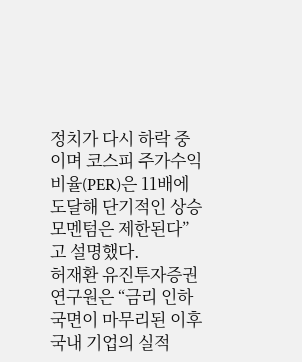정치가 다시 하락 중이며 코스피 주가수익비율(PER)은 11배에 도달해 단기적인 상승 모멘텀은 제한된다”고 설명했다.
허재환 유진투자증권 연구원은 “금리 인하 국면이 마무리된 이후 국내 기업의 실적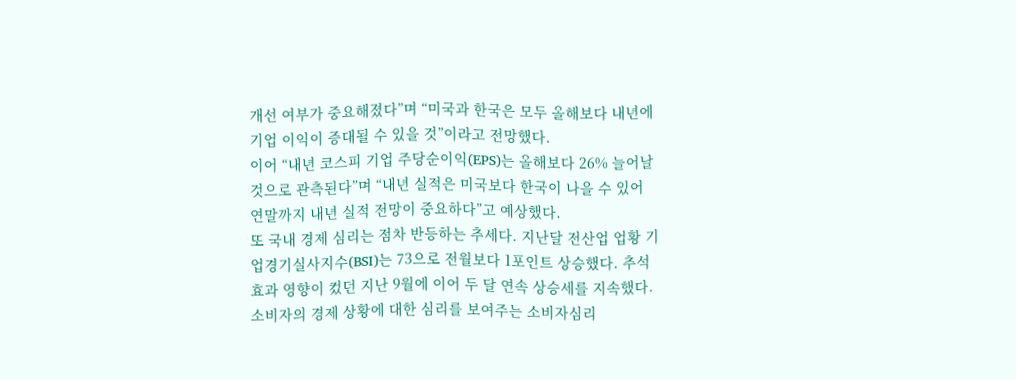개선 여부가 중요해졌다”며 “미국과 한국은 모두 올해보다 내년에 기업 이익이 증대될 수 있을 것”이라고 전망했다.
이어 “내년 코스피 기업 주당순이익(EPS)는 올해보다 26% 늘어날 것으로 관측된다”며 “내년 실적은 미국보다 한국이 나을 수 있어 연말까지 내년 실적 전망이 중요하다”고 예상했다.
또 국내 경제 심리는 점차 반등하는 추세다. 지난달 전산업 업황 기업경기실사지수(BSI)는 73으로 전월보다 1포인트 상승했다. 추석 효과 영향이 컸던 지난 9월에 이어 두 달 연속 상승세를 지속했다.
소비자의 경제 상황에 대한 심리를 보여주는 소비자심리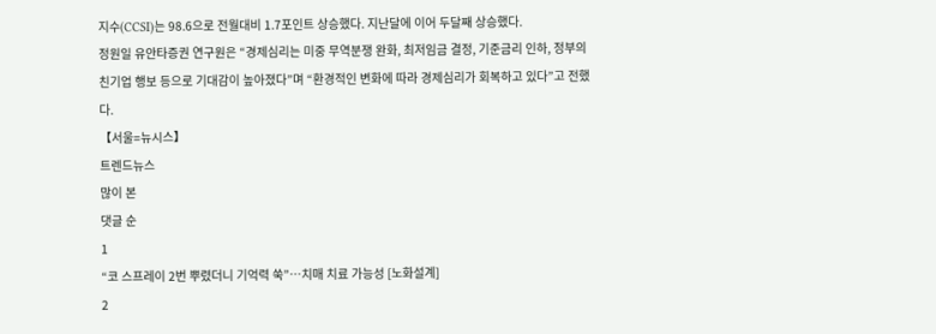지수(CCSI)는 98.6으로 전월대비 1.7포인트 상승했다. 지난달에 이어 두달째 상승했다.
정원일 유안타증권 연구원은 “경제심리는 미중 무역분쟁 완화, 최저임금 결정, 기준금리 인하, 정부의 친기업 행보 등으로 기대감이 높아졌다”며 “환경적인 변화에 따라 경제심리가 회복하고 있다”고 전했다.
【서울=뉴시스】
트렌드뉴스
많이 본
댓글 순
1
“코 스프레이 2번 뿌렸더니 기억력 쑥”…치매 치료 가능성 [노화설계]
2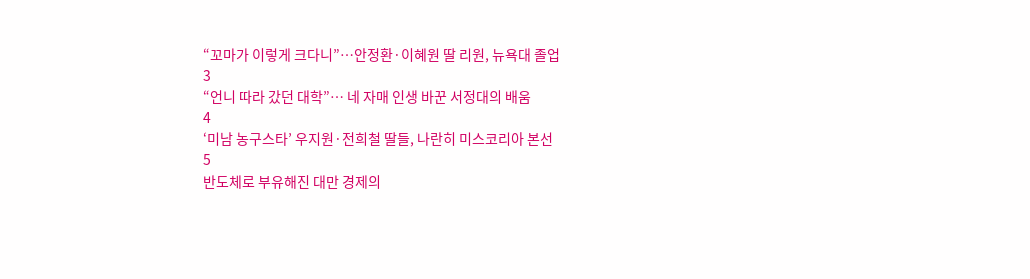“꼬마가 이렇게 크다니”…안정환·이혜원 딸 리원, 뉴욕대 졸업
3
“언니 따라 갔던 대학”… 네 자매 인생 바꾼 서정대의 배움
4
‘미남 농구스타’ 우지원·전희철 딸들, 나란히 미스코리아 본선
5
반도체로 부유해진 대만 경제의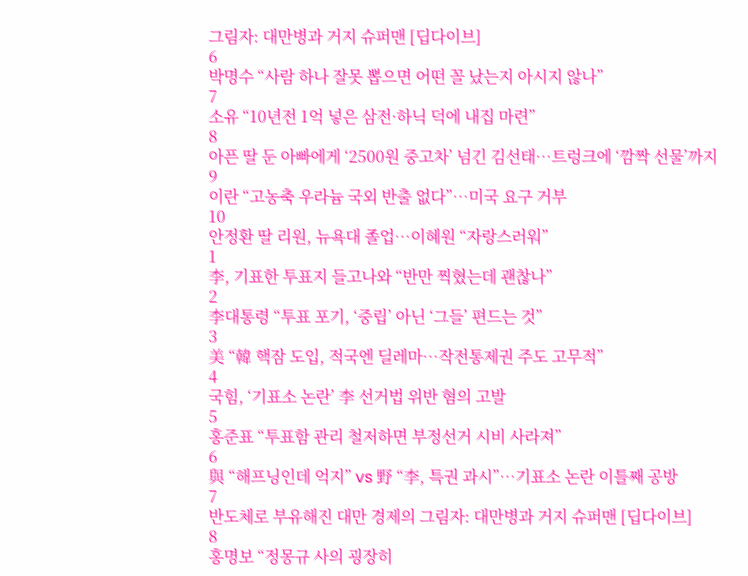그림자: 대만병과 거지 슈퍼맨 [딥다이브]
6
박명수 “사람 하나 잘못 뽑으면 어떤 꼴 났는지 아시지 않나”
7
소유 “10년전 1억 넣은 삼전·하닉 덕에 내집 마련”
8
아픈 딸 둔 아빠에게 ‘2500원 중고차’ 넘긴 김선태…트렁크에 ‘깜짝 선물’까지
9
이란 “고농축 우라늄 국외 반출 없다”…미국 요구 거부
10
안정환 딸 리원, 뉴욕대 졸업…이혜원 “자랑스러워”
1
李, 기표한 투표지 들고나와 “반만 찍혔는데 괜찮나”
2
李대통령 “투표 포기, ‘중립’ 아닌 ‘그들’ 편드는 것”
3
美 “韓 핵잠 도입, 적국엔 딜레마…작전통제권 주도 고무적”
4
국힘, ‘기표소 논란’ 李 선거법 위반 혐의 고발
5
홍준표 “투표함 관리 철저하면 부정선거 시비 사라져”
6
與 “해프닝인데 억지” vs 野 “李, 특권 과시”…기표소 논란 이틀째 공방
7
반도체로 부유해진 대만 경제의 그림자: 대만병과 거지 슈퍼맨 [딥다이브]
8
홍명보 “정몽규 사의 굉장히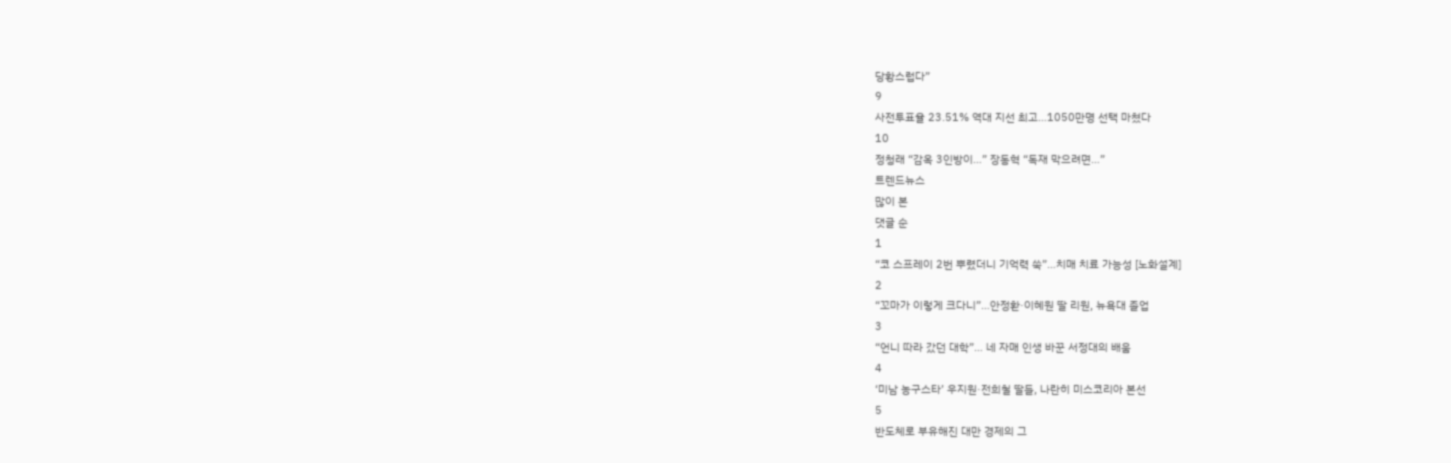당황스럽다”
9
사전투표율 23.51% 역대 지선 최고…1050만명 선택 마쳤다
10
정청래 “감옥 3인방이…” 장동혁 “독재 막으려면…”
트렌드뉴스
많이 본
댓글 순
1
“코 스프레이 2번 뿌렸더니 기억력 쑥”…치매 치료 가능성 [노화설계]
2
“꼬마가 이렇게 크다니”…안정환·이혜원 딸 리원, 뉴욕대 졸업
3
“언니 따라 갔던 대학”… 네 자매 인생 바꾼 서정대의 배움
4
‘미남 농구스타’ 우지원·전희철 딸들, 나란히 미스코리아 본선
5
반도체로 부유해진 대만 경제의 그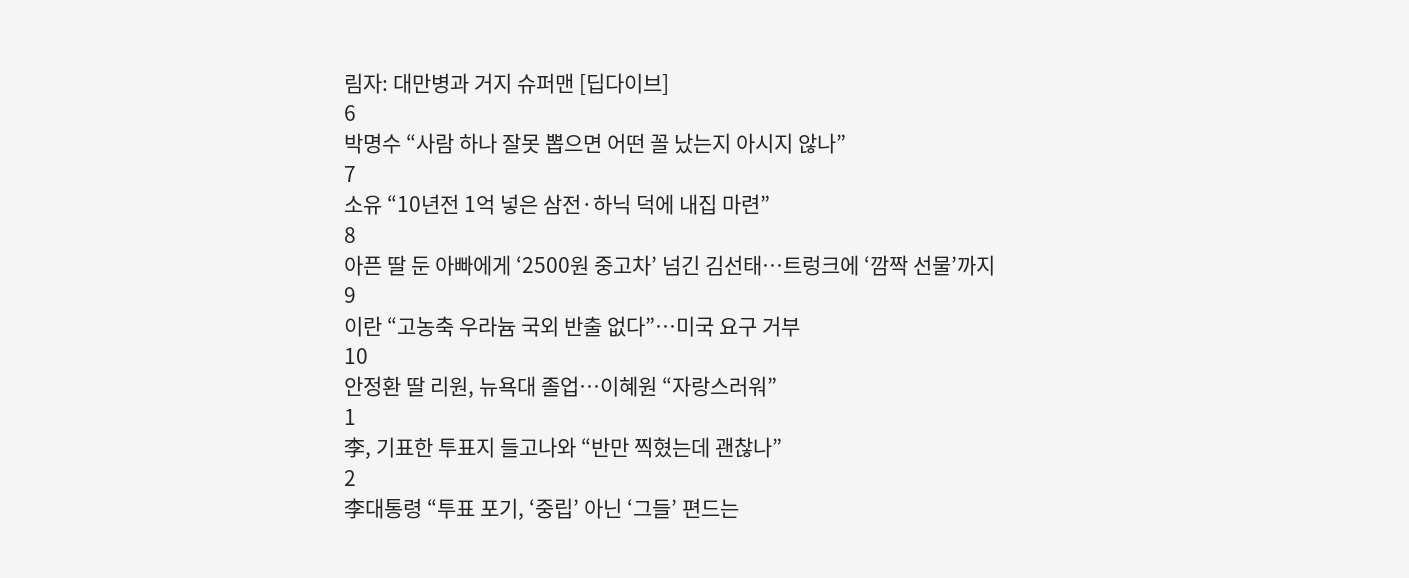림자: 대만병과 거지 슈퍼맨 [딥다이브]
6
박명수 “사람 하나 잘못 뽑으면 어떤 꼴 났는지 아시지 않나”
7
소유 “10년전 1억 넣은 삼전·하닉 덕에 내집 마련”
8
아픈 딸 둔 아빠에게 ‘2500원 중고차’ 넘긴 김선태…트렁크에 ‘깜짝 선물’까지
9
이란 “고농축 우라늄 국외 반출 없다”…미국 요구 거부
10
안정환 딸 리원, 뉴욕대 졸업…이혜원 “자랑스러워”
1
李, 기표한 투표지 들고나와 “반만 찍혔는데 괜찮나”
2
李대통령 “투표 포기, ‘중립’ 아닌 ‘그들’ 편드는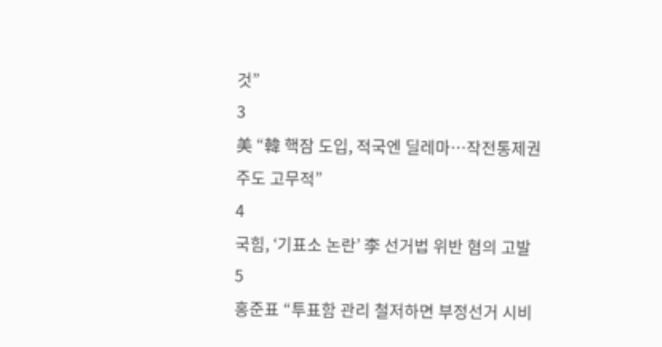것”
3
美 “韓 핵잠 도입, 적국엔 딜레마…작전통제권 주도 고무적”
4
국힘, ‘기표소 논란’ 李 선거법 위반 혐의 고발
5
홍준표 “투표함 관리 철저하면 부정선거 시비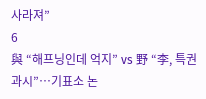사라져”
6
與 “해프닝인데 억지” vs 野 “李, 특권 과시”…기표소 논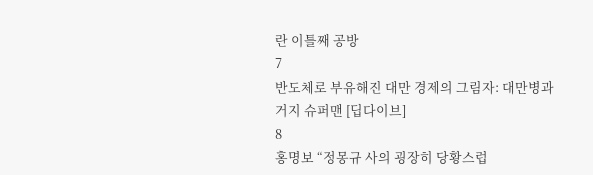란 이틀째 공방
7
반도체로 부유해진 대만 경제의 그림자: 대만병과 거지 슈퍼맨 [딥다이브]
8
홍명보 “정몽규 사의 굉장히 당황스럽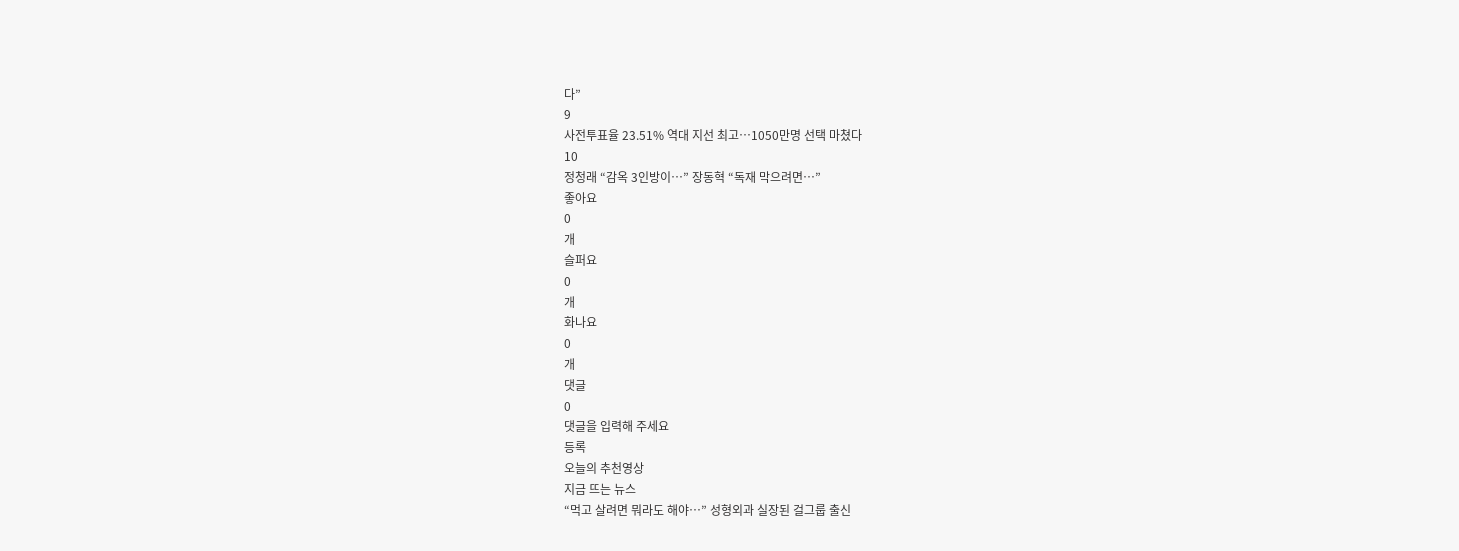다”
9
사전투표율 23.51% 역대 지선 최고…1050만명 선택 마쳤다
10
정청래 “감옥 3인방이…” 장동혁 “독재 막으려면…”
좋아요
0
개
슬퍼요
0
개
화나요
0
개
댓글
0
댓글을 입력해 주세요
등록
오늘의 추천영상
지금 뜨는 뉴스
“먹고 살려면 뭐라도 해야…” 성형외과 실장된 걸그룹 출신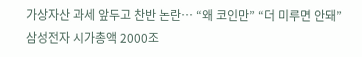가상자산 과세 앞두고 찬반 논란… “왜 코인만” “더 미루면 안돼”
삼성전자 시가총액 2000조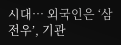시대… 외국인은 ‘삼전우’, 기관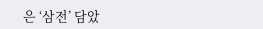은 ‘삼전’ 담았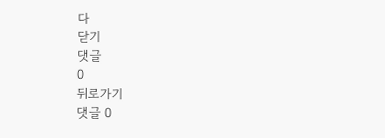다
닫기
댓글
0
뒤로가기
댓글 0